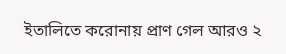ইতালিতে করোনায় প্রাণ গেল আরও ২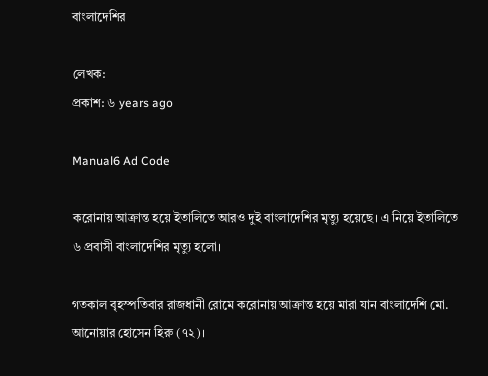বাংলাদেশির

লেখক:
প্রকাশ: ৬ years ago

Manual6 Ad Code

করোনায় আক্রান্ত হয়ে ইতালিতে আরও দুই বাংলাদেশির মৃত্যু হয়েছে। এ নিয়ে ইতালিতে ৬ প্রবাসী বাংলাদেশির মৃত্যু হলো।

গতকাল বৃহস্পতিবার রাজধানী রোমে করোনায় আক্রান্ত হয়ে মারা যান বাংলাদেশি মো. আনোয়ার হোসেন হিরু (৭২)।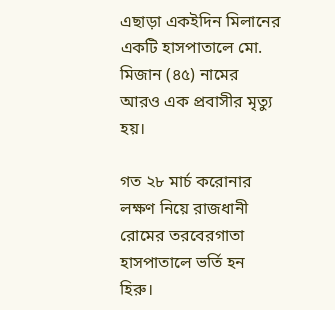এছাড়া একইদিন মিলানের একটি হাসপাতালে মো. মিজান (৪৫) নামের আরও এক প্রবাসীর মৃত্যু হয়।

গত ২৮ মার্চ করোনার লক্ষণ নিয়ে রাজধানী রোমের তরবেরগাতা হাসপাতালে ভর্তি হন হিরু।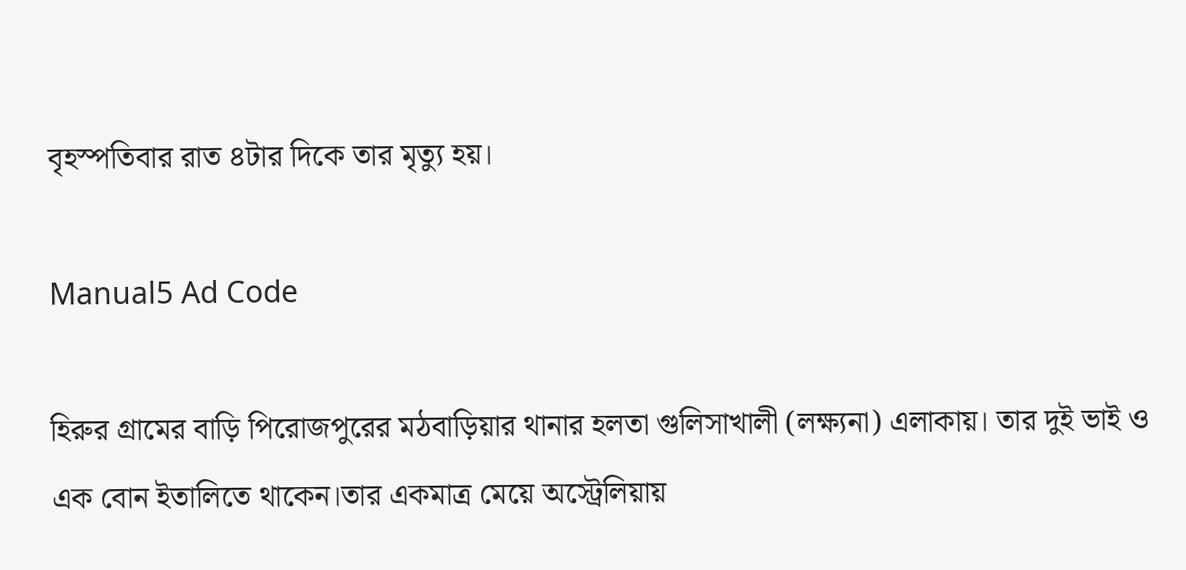বৃহস্পতিবার রাত ৪টার দিকে তার মৃত্যু হয়।

Manual5 Ad Code

হিরুর গ্রামের বাড়ি পিরোজপুরের মঠবাড়িয়ার থানার হলতা গুলিসাখালী (লক্ষ্যনা) এলাকায়। তার দুই ভাই ও এক বোন ইতালিতে থাকেন।তার একমাত্র মেয়ে অস্ট্রেলিয়ায়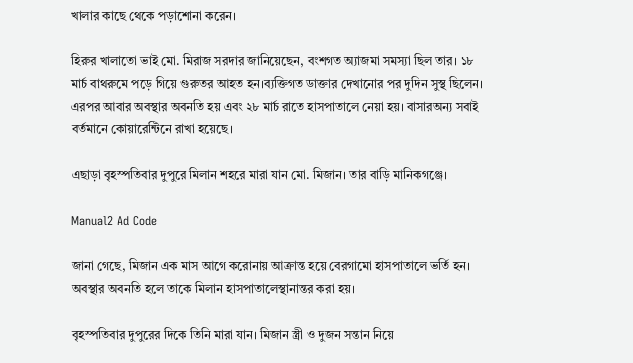খালার কাছে থেকে পড়াশোনা করেন।

হিরুর খালাতো ভাই মো. মিরাজ সরদার জানিয়েছেন, বংশগত অ্যাজমা সমস্যা ছিল তার। ১৮ মার্চ বাথরুমে পড়ে গিয়ে গুরুতর আহত হন।ব্যক্তিগত ডাক্তার দেখানোর পর দুদিন সুস্থ ছিলেন। এরপর আবার অবস্থার অবনতি হয় এবং ২৮ মার্চ রাতে হাসপাতালে নেয়া হয়। বাসারঅন্য সবাই বর্তমানে কোয়ারেন্টিনে রাখা হয়েছে।

এছাড়া বৃহস্পতিবার দুপুরে মিলান শহরে মারা যান মো. মিজান। তার বাড়ি মানিকগঞ্জে।

Manual2 Ad Code

জানা গেছে, মিজান এক মাস আগে করোনায় আক্রান্ত হয়ে বেরগামো হাসপাতালে ভর্তি হন। অবস্থার অবনতি হলে তাকে মিলান হাসপাতালেস্থানান্তর করা হয়।

বৃহস্পতিবার দুপুরের দিকে তিনি মারা যান। মিজান স্ত্রী ও দুজন সন্তান নিয়ে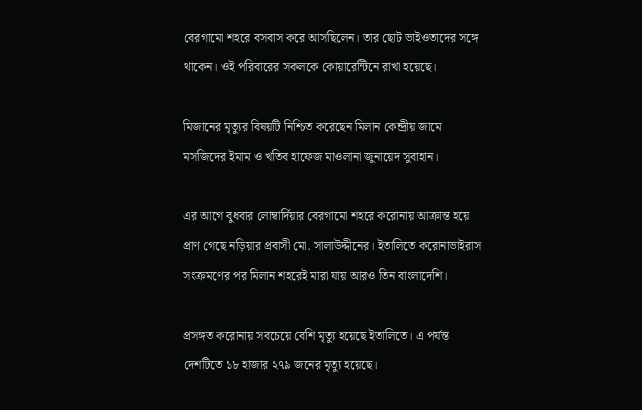বেরগামো শহরে বসবাস করে আসছিলেন। তার ছোট ভাইওতাদের সঙ্গে থাকেন। ওই পরিবারের সকলকে কোয়ারেন্টিনে রাখা হয়েছে।

মিজানের মৃত্যুর বিষয়টি নিশ্চিত করেছেন মিলান কেন্দ্রীয় জামে মসজিদের ইমাম ও খতিব হাফেজ মাওলানা জুনায়েদ সুবাহান।

এর আগে বুধবার লোম্বার্দিয়ার বেরগামো শহরে করোনায় আক্রান্ত হয়ে প্রাণ গেছে নড়িয়ার প্রবাসী মো. সালাউদ্দীনের। ইতালিতে করোনাভাইরাস সংক্রমণের পর মিলান শহরেই মারা যায় আরও তিন বাংলাদেশি।

প্রসঙ্গত করোনায় সবচেয়ে বেশি মৃত্যু হয়েছে ইতালিতে। এ পর্যন্ত দেশটিতে ১৮ হাজার ২৭৯ জনের মৃত্যু হয়েছে।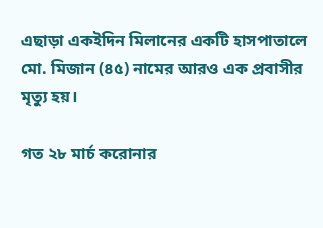এছাড়া একইদিন মিলানের একটি হাসপাতালে মো. মিজান (৪৫) নামের আরও এক প্রবাসীর মৃত্যু হয়।

গত ২৮ মার্চ করোনার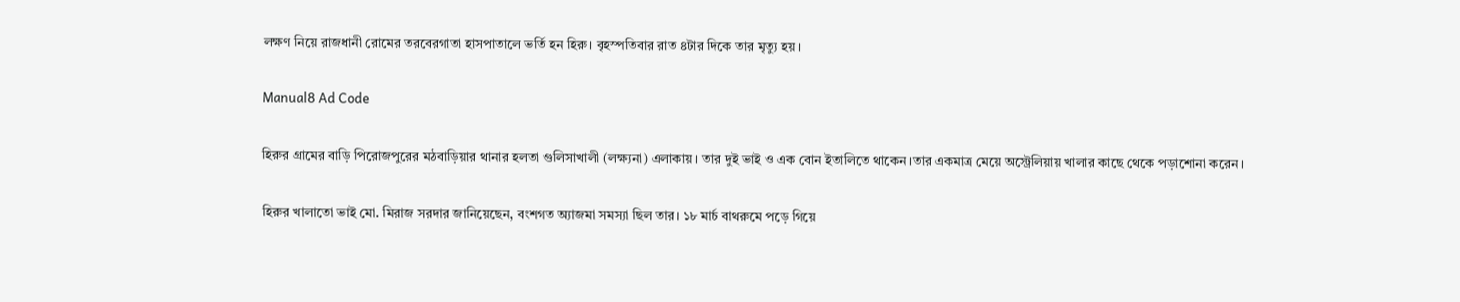লক্ষণ নিয়ে রাজধানী রোমের তরবেরগাতা হাসপাতালে ভর্তি হন হিরু। বৃহস্পতিবার রাত ৪টার দিকে তার মৃত্যু হয়।

Manual8 Ad Code

হিরুর গ্রামের বাড়ি পিরোজপুরের মঠবাড়িয়ার থানার হলতা গুলিসাখালী (লক্ষ্যনা) এলাকায়। তার দুই ভাই ও এক বোন ইতালিতে থাকেন।তার একমাত্র মেয়ে অস্ট্রেলিয়ায় খালার কাছে থেকে পড়াশোনা করেন।

হিরুর খালাতো ভাই মো. মিরাজ সরদার জানিয়েছেন, বংশগত অ্যাজমা সমস্যা ছিল তার। ১৮ মার্চ বাথরুমে পড়ে গিয়ে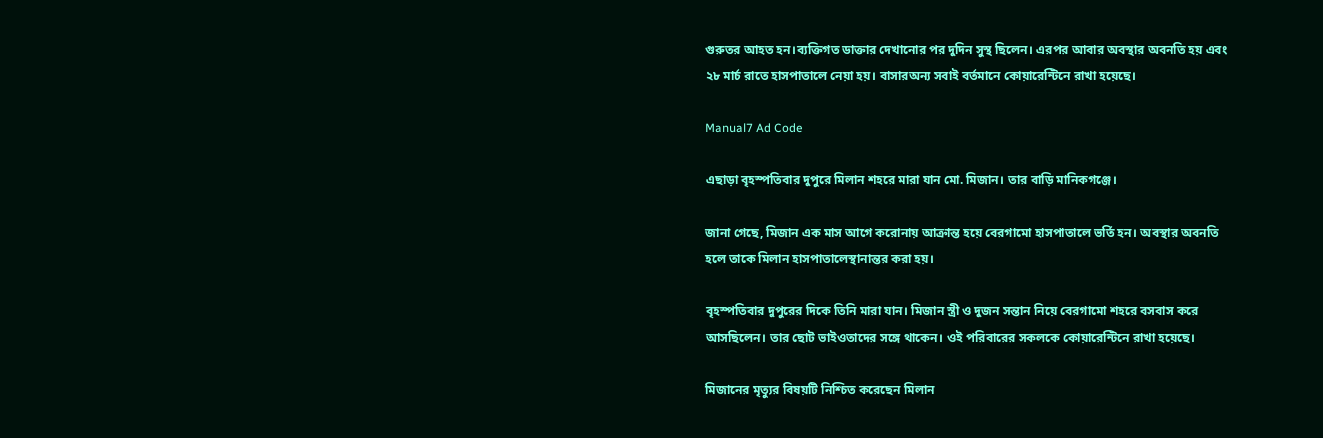গুরুতর আহত হন।ব্যক্তিগত ডাক্তার দেখানোর পর দুদিন সুস্থ ছিলেন। এরপর আবার অবস্থার অবনতি হয় এবং ২৮ মার্চ রাতে হাসপাতালে নেয়া হয়। বাসারঅন্য সবাই বর্তমানে কোয়ারেন্টিনে রাখা হয়েছে।

Manual7 Ad Code

এছাড়া বৃহস্পতিবার দুপুরে মিলান শহরে মারা যান মো. মিজান। তার বাড়ি মানিকগঞ্জে।

জানা গেছে, মিজান এক মাস আগে করোনায় আক্রান্ত হয়ে বেরগামো হাসপাতালে ভর্তি হন। অবস্থার অবনতি হলে তাকে মিলান হাসপাতালেস্থানান্তর করা হয়।

বৃহস্পতিবার দুপুরের দিকে তিনি মারা যান। মিজান স্ত্রী ও দুজন সন্তান নিয়ে বেরগামো শহরে বসবাস করে আসছিলেন। তার ছোট ভাইওতাদের সঙ্গে থাকেন। ওই পরিবারের সকলকে কোয়ারেন্টিনে রাখা হয়েছে।

মিজানের মৃত্যুর বিষয়টি নিশ্চিত করেছেন মিলান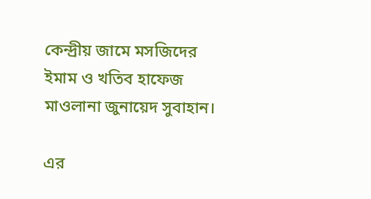কেন্দ্রীয় জামে মসজিদের ইমাম ও খতিব হাফেজ মাওলানা জুনায়েদ সুবাহান।

এর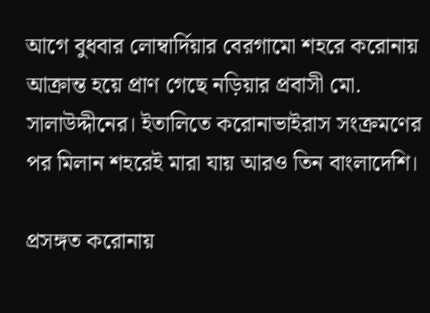আগে বুধবার লোম্বার্দিয়ার বেরগামো শহরে করোনায় আক্রান্ত হয়ে প্রাণ গেছে নড়িয়ার প্রবাসী মো. সালাউদ্দীনের। ইতালিতে করোনাভাইরাস সংক্রমণের পর মিলান শহরেই মারা যায় আরও তিন বাংলাদেশি।

প্রসঙ্গত করোনায়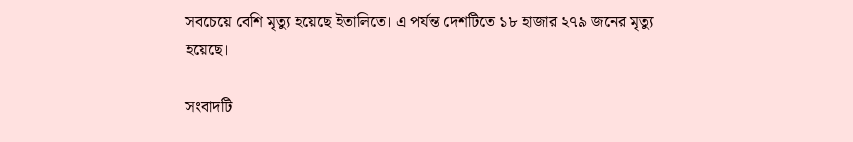সবচেয়ে বেশি মৃত্যু হয়েছে ইতালিতে। এ পর্যন্ত দেশটিতে ১৮ হাজার ২৭৯ জনের মৃত্যু হয়েছে।

সংবাদটি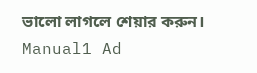ভালো লাগলে শেয়ার করুন।
Manual1 Ad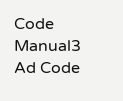Code
Manual3 Ad Code